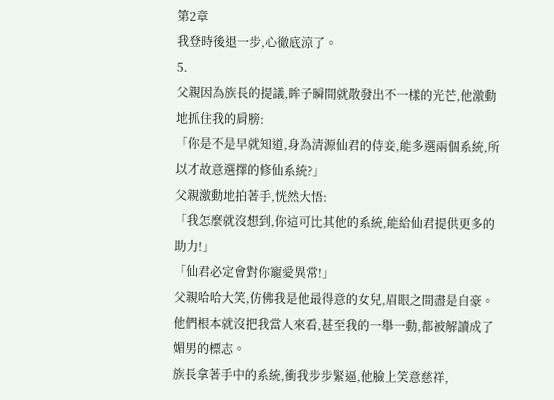第2章
我登時後退一步,心徹底涼了。
5.
父親因為族長的提議,眸子瞬間就散發出不一樣的光芒,他激動地抓住我的肩膀:
「你是不是早就知道,身為清源仙君的侍妾,能多選兩個系統,所以才故意選擇的修仙系統?」
父親激動地拍著手,恍然大悟:
「我怎麼就沒想到,你這可比其他的系統,能給仙君提供更多的助力!」
「仙君必定會對你寵愛異常!」
父親哈哈大笑,仿佛我是他最得意的女兒,眉眼之間盡是自豪。
他們根本就沒把我當人來看,甚至我的一舉一動,都被解讀成了媚男的標志。
族長拿著手中的系統,衝我步步緊逼,他臉上笑意慈祥,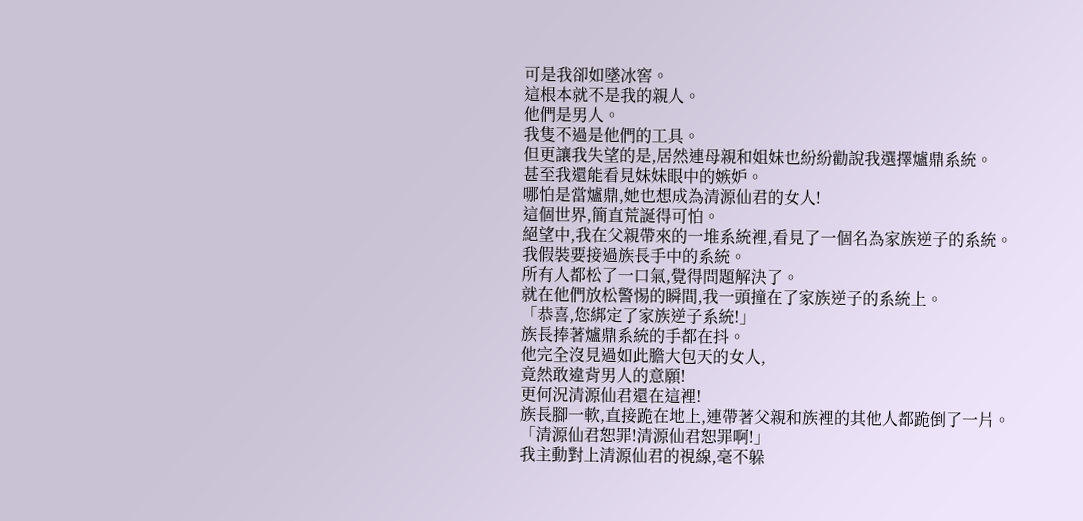可是我卻如墜冰窖。
這根本就不是我的親人。
他們是男人。
我隻不過是他們的工具。
但更讓我失望的是,居然連母親和姐妹也紛紛勸說我選擇爐鼎系統。
甚至我還能看見妹妹眼中的嫉妒。
哪怕是當爐鼎,她也想成為清源仙君的女人!
這個世界,簡直荒誕得可怕。
絕望中,我在父親帶來的一堆系統裡,看見了一個名為家族逆子的系統。
我假裝要接過族長手中的系統。
所有人都松了一口氣,覺得問題解決了。
就在他們放松警惕的瞬間,我一頭撞在了家族逆子的系統上。
「恭喜,您綁定了家族逆子系統!」
族長捧著爐鼎系統的手都在抖。
他完全沒見過如此膽大包天的女人,
竟然敢違背男人的意願!
更何況清源仙君還在這裡!
族長腳一軟,直接跪在地上,連帶著父親和族裡的其他人都跪倒了一片。
「清源仙君恕罪!清源仙君恕罪啊!」
我主動對上清源仙君的視線,毫不躲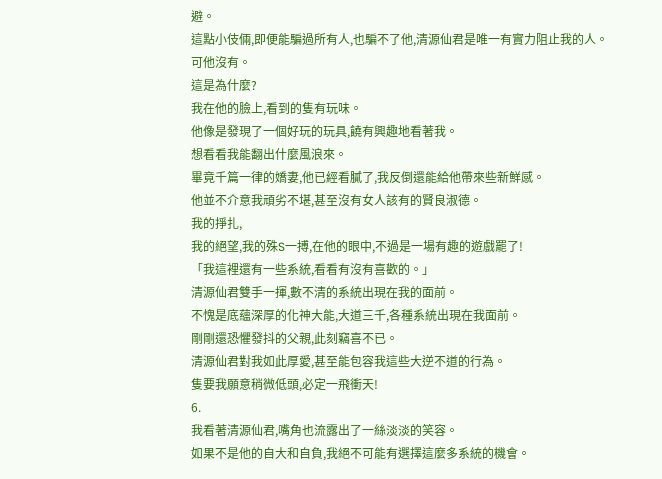避。
這點小伎倆,即便能騙過所有人,也騙不了他,清源仙君是唯一有實力阻止我的人。
可他沒有。
這是為什麼?
我在他的臉上,看到的隻有玩味。
他像是發現了一個好玩的玩具,饒有興趣地看著我。
想看看我能翻出什麼風浪來。
畢竟千篇一律的嬌妻,他已經看膩了,我反倒還能給他帶來些新鮮感。
他並不介意我頑劣不堪,甚至沒有女人該有的賢良淑德。
我的掙扎,
我的絕望,我的殊S一搏,在他的眼中,不過是一場有趣的遊戲罷了!
「我這裡還有一些系統,看看有沒有喜歡的。」
清源仙君雙手一揮,數不清的系統出現在我的面前。
不愧是底蘊深厚的化神大能,大道三千,各種系統出現在我面前。
剛剛還恐懼發抖的父親,此刻竊喜不已。
清源仙君對我如此厚愛,甚至能包容我這些大逆不道的行為。
隻要我願意稍微低頭,必定一飛衝天!
6.
我看著清源仙君,嘴角也流露出了一絲淡淡的笑容。
如果不是他的自大和自負,我絕不可能有選擇這麼多系統的機會。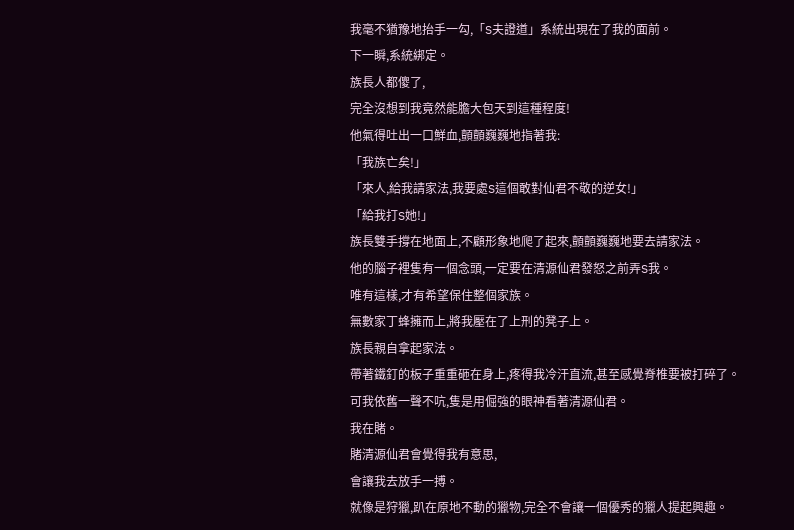我毫不猶豫地抬手一勾,「S夫證道」系統出現在了我的面前。
下一瞬,系統綁定。
族長人都傻了,
完全沒想到我竟然能膽大包天到這種程度!
他氣得吐出一口鮮血,顫顫巍巍地指著我:
「我族亡矣!」
「來人,給我請家法,我要處S這個敢對仙君不敬的逆女!」
「給我打S她!」
族長雙手撐在地面上,不顧形象地爬了起來,顫顫巍巍地要去請家法。
他的腦子裡隻有一個念頭,一定要在清源仙君發怒之前弄S我。
唯有這樣,才有希望保住整個家族。
無數家丁蜂擁而上,將我壓在了上刑的凳子上。
族長親自拿起家法。
帶著鐵釘的板子重重砸在身上,疼得我冷汗直流,甚至感覺脊椎要被打碎了。
可我依舊一聲不吭,隻是用倔強的眼神看著清源仙君。
我在賭。
賭清源仙君會覺得我有意思,
會讓我去放手一搏。
就像是狩獵,趴在原地不動的獵物,完全不會讓一個優秀的獵人提起興趣。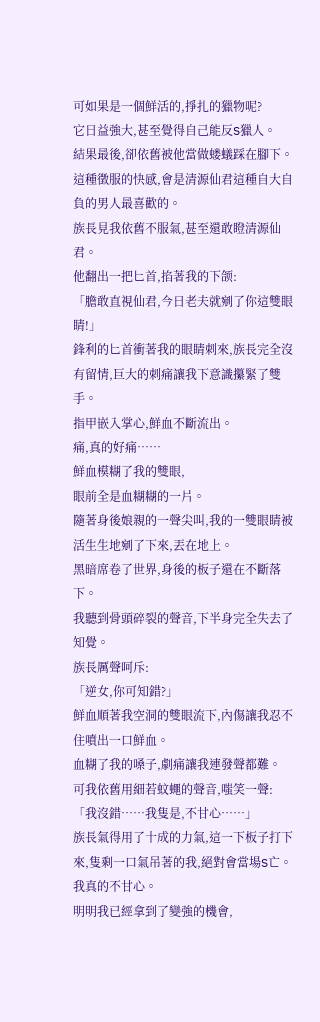可如果是一個鮮活的,掙扎的獵物呢?
它日益強大,甚至覺得自己能反S獵人。
結果最後,卻依舊被他當做蝼蟻踩在腳下。
這種徵服的快感,會是清源仙君這種自大自負的男人最喜歡的。
族長見我依舊不服氣,甚至還敢瞪清源仙君。
他翻出一把匕首,掐著我的下颌:
「膽敢直視仙君,今日老夫就剜了你這雙眼睛!」
鋒利的匕首衝著我的眼睛刺來,族長完全沒有留情,巨大的刺痛讓我下意識攥緊了雙手。
指甲嵌入掌心,鮮血不斷流出。
痛,真的好痛……
鮮血模糊了我的雙眼,
眼前全是血糊糊的一片。
隨著身後娘親的一聲尖叫,我的一雙眼睛被活生生地剜了下來,丟在地上。
黑暗席卷了世界,身後的板子還在不斷落下。
我聽到骨頭碎裂的聲音,下半身完全失去了知覺。
族長厲聲呵斥:
「逆女,你可知錯?」
鮮血順著我空洞的雙眼流下,內傷讓我忍不住噴出一口鮮血。
血糊了我的嗓子,劇痛讓我連發聲都難。
可我依舊用細若蚊蠅的聲音,嗤笑一聲:
「我沒錯……我隻是,不甘心……」
族長氣得用了十成的力氣,這一下板子打下來,隻剩一口氣吊著的我,絕對會當場S亡。
我真的不甘心。
明明我已經拿到了變強的機會,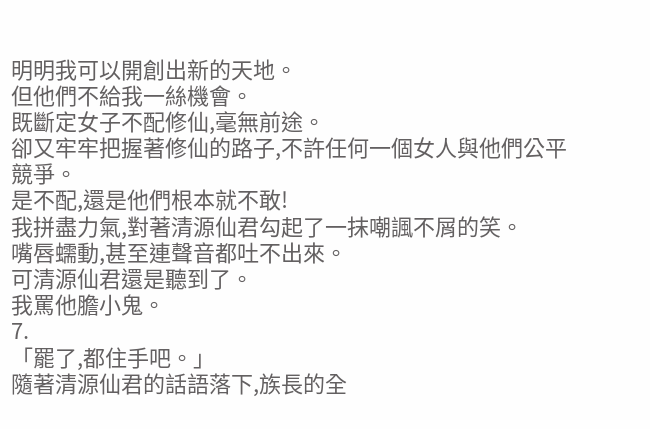明明我可以開創出新的天地。
但他們不給我一絲機會。
既斷定女子不配修仙,毫無前途。
卻又牢牢把握著修仙的路子,不許任何一個女人與他們公平競爭。
是不配,還是他們根本就不敢!
我拼盡力氣,對著清源仙君勾起了一抹嘲諷不屑的笑。
嘴唇蠕動,甚至連聲音都吐不出來。
可清源仙君還是聽到了。
我罵他膽小鬼。
7.
「罷了,都住手吧。」
隨著清源仙君的話語落下,族長的全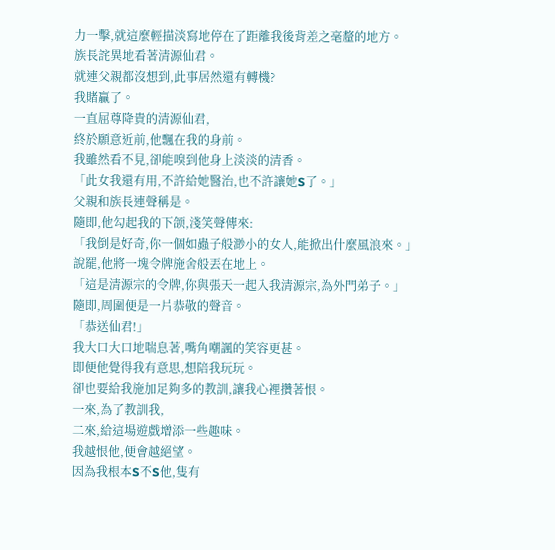力一擊,就這麼輕描淡寫地停在了距離我後背差之毫釐的地方。
族長詫異地看著清源仙君。
就連父親都沒想到,此事居然還有轉機?
我賭贏了。
一直屈尊降貴的清源仙君,
終於願意近前,他飄在我的身前。
我雖然看不見,卻能嗅到他身上淡淡的清香。
「此女我還有用,不許給她醫治,也不許讓她S了。」
父親和族長連聲稱是。
隨即,他勾起我的下颌,淺笑聲傳來:
「我倒是好奇,你一個如蟲子般渺小的女人,能掀出什麼風浪來。」
說罷,他將一塊令牌施舍般丟在地上。
「這是清源宗的令牌,你與張天一起入我清源宗,為外門弟子。」
隨即,周圍便是一片恭敬的聲音。
「恭送仙君!」
我大口大口地喘息著,嘴角嘲諷的笑容更甚。
即便他覺得我有意思,想陪我玩玩。
卻也要給我施加足夠多的教訓,讓我心裡攢著恨。
一來,為了教訓我,
二來,給這場遊戲增添一些趣味。
我越恨他,便會越絕望。
因為我根本S不S他,隻有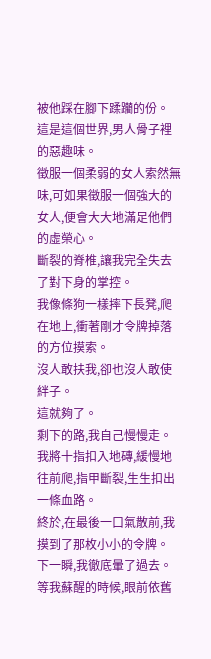被他踩在腳下蹂躪的份。
這是這個世界,男人骨子裡的惡趣味。
徵服一個柔弱的女人索然無味,可如果徵服一個強大的女人,便會大大地滿足他們的虛榮心。
斷裂的脊椎,讓我完全失去了對下身的掌控。
我像條狗一樣摔下長凳,爬在地上,衝著剛才令牌掉落的方位摸索。
沒人敢扶我,卻也沒人敢使絆子。
這就夠了。
剩下的路,我自己慢慢走。
我將十指扣入地磚,緩慢地往前爬,指甲斷裂,生生扣出一條血路。
終於,在最後一口氣散前,我摸到了那枚小小的令牌。
下一瞬,我徹底暈了過去。
等我蘇醒的時候,眼前依舊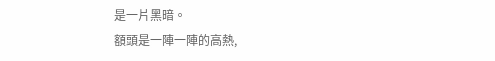是一片黑暗。
額頭是一陣一陣的高熱,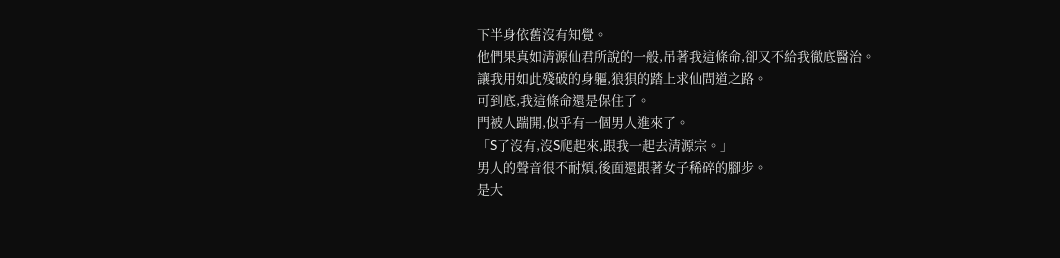下半身依舊沒有知覺。
他們果真如清源仙君所說的一般,吊著我這條命,卻又不給我徹底醫治。
讓我用如此殘破的身軀,狼狽的踏上求仙問道之路。
可到底,我這條命還是保住了。
門被人踹開,似乎有一個男人進來了。
「S了沒有,沒S爬起來,跟我一起去清源宗。」
男人的聲音很不耐煩,後面還跟著女子稀碎的腳步。
是大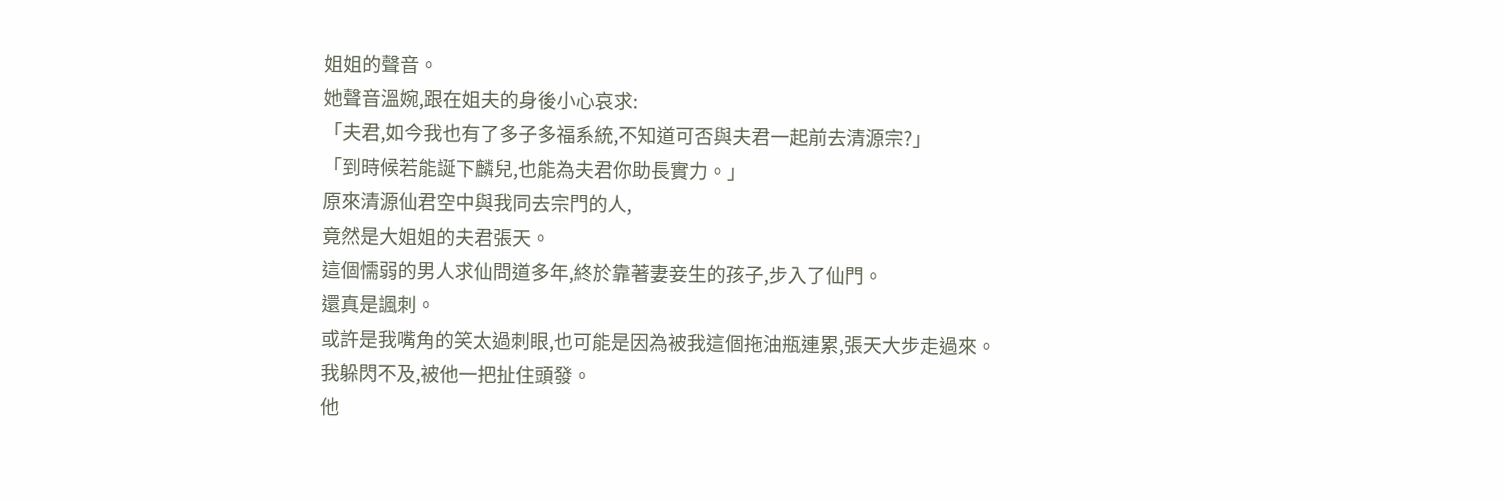姐姐的聲音。
她聲音溫婉,跟在姐夫的身後小心哀求:
「夫君,如今我也有了多子多福系統,不知道可否與夫君一起前去清源宗?」
「到時候若能誕下麟兒,也能為夫君你助長實力。」
原來清源仙君空中與我同去宗門的人,
竟然是大姐姐的夫君張天。
這個懦弱的男人求仙問道多年,終於靠著妻妾生的孩子,步入了仙門。
還真是諷刺。
或許是我嘴角的笑太過刺眼,也可能是因為被我這個拖油瓶連累,張天大步走過來。
我躲閃不及,被他一把扯住頭發。
他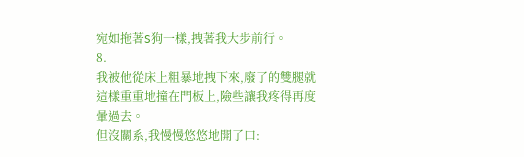宛如拖著S狗一樣,拽著我大步前行。
8.
我被他從床上粗暴地拽下來,廢了的雙腿就這樣重重地撞在門板上,險些讓我疼得再度暈過去。
但沒關系,我慢慢悠悠地開了口: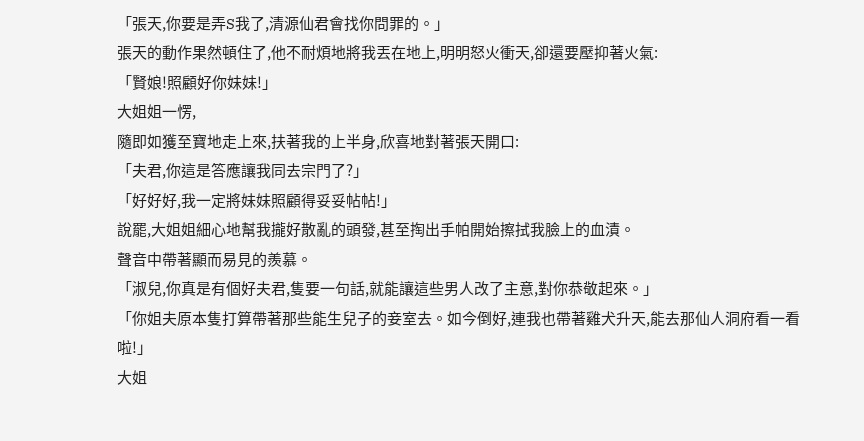「張天,你要是弄S我了,清源仙君會找你問罪的。」
張天的動作果然頓住了,他不耐煩地將我丟在地上,明明怒火衝天,卻還要壓抑著火氣:
「賢娘!照顧好你妹妹!」
大姐姐一愣,
隨即如獲至寶地走上來,扶著我的上半身,欣喜地對著張天開口:
「夫君,你這是答應讓我同去宗門了?」
「好好好,我一定將妹妹照顧得妥妥帖帖!」
說罷,大姐姐細心地幫我攏好散亂的頭發,甚至掏出手帕開始擦拭我臉上的血漬。
聲音中帶著顯而易見的羨慕。
「淑兒,你真是有個好夫君,隻要一句話,就能讓這些男人改了主意,對你恭敬起來。」
「你姐夫原本隻打算帶著那些能生兒子的妾室去。如今倒好,連我也帶著雞犬升天,能去那仙人洞府看一看啦!」
大姐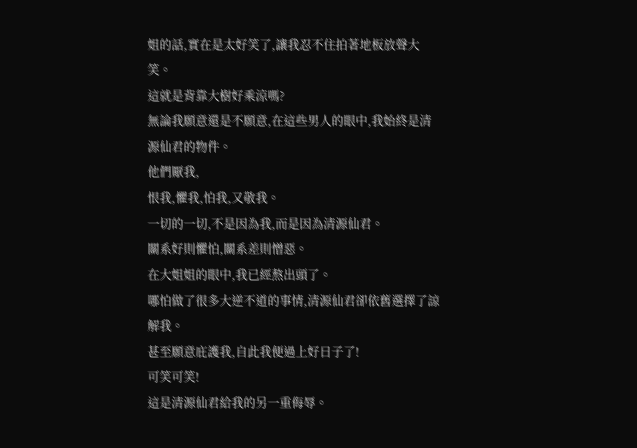姐的話,實在是太好笑了,讓我忍不住拍著地板放聲大笑。
這就是背靠大樹好乘涼嗎?
無論我願意還是不願意,在這些男人的眼中,我始終是清源仙君的物件。
他們厭我,
恨我,懼我,怕我,又敬我。
一切的一切,不是因為我,而是因為清源仙君。
關系好則懼怕,關系差則憎惡。
在大姐姐的眼中,我已經熬出頭了。
哪怕做了很多大逆不道的事情,清源仙君卻依舊選擇了諒解我。
甚至願意庇護我,自此我便過上好日子了!
可笑可笑!
這是清源仙君給我的另一重侮辱。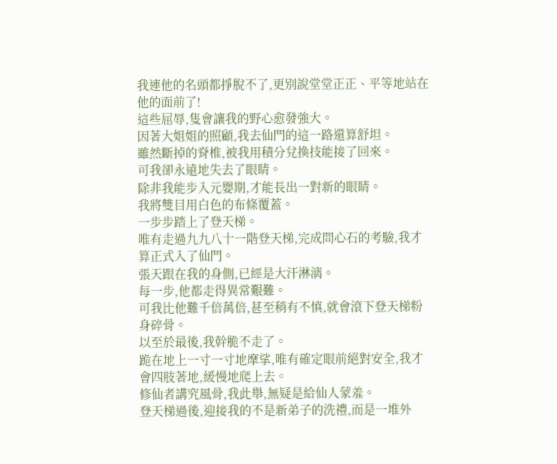我連他的名頭都掙脫不了,更別說堂堂正正、平等地站在他的面前了!
這些屈辱,隻會讓我的野心愈發強大。
因著大姐姐的照顧,我去仙門的這一路還算舒坦。
雖然斷掉的脊椎,被我用積分兌換技能接了回來。
可我卻永遠地失去了眼睛。
除非我能步入元嬰期,才能長出一對新的眼睛。
我將雙目用白色的布條覆蓋。
一步步踏上了登天梯。
唯有走過九九八十一階登天梯,完成問心石的考驗,我才算正式入了仙門。
張天跟在我的身側,已經是大汗淋漓。
每一步,他都走得異常艱難。
可我比他難千倍萬倍,甚至稍有不慎,就會滾下登天梯粉身碎骨。
以至於最後,我幹脆不走了。
跪在地上一寸一寸地摩挲,唯有確定眼前絕對安全,我才會四肢著地,緩慢地爬上去。
修仙者講究風骨,我此舉,無疑是給仙人蒙羞。
登天梯過後,迎接我的不是新弟子的洗禮,而是一堆外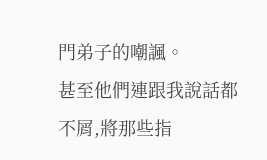門弟子的嘲諷。
甚至他們連跟我說話都不屑,將那些指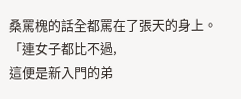桑罵槐的話全都罵在了張天的身上。
「連女子都比不過,
這便是新入門的弟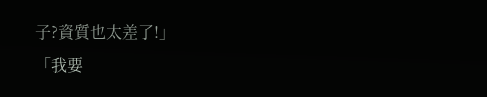子?資質也太差了!」
「我要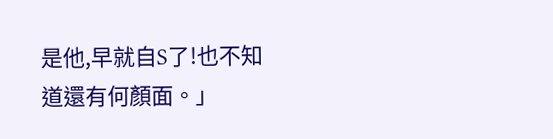是他,早就自S了!也不知道還有何顏面。」